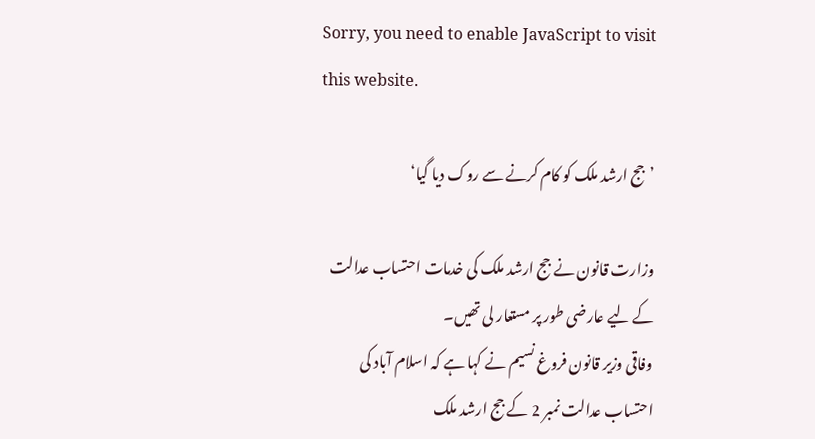Sorry, you need to enable JavaScript to visit this website.

’جج ارشد ملک کو کام کرنے سے روک دیا گیا‘

وزارت قانون نے جج ارشد ملک کی خدمات احتساب عدالت کے لیے عارضی طور پر مستعار لی تھیں۔
وفاقی وزیر قانون فروغ نسیم نے کہا ہے کہ اسلام آباد کی احتساب عدالت نمبر 2 کے جج ارشد ملک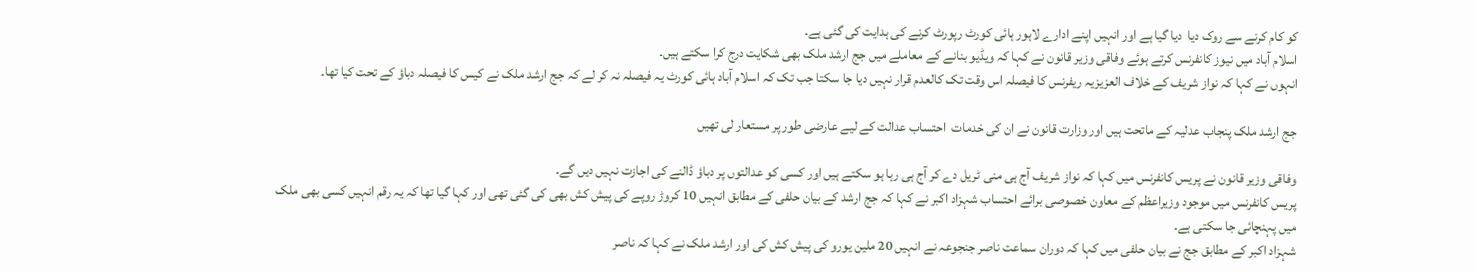کو کام کرنے سے روک دیا  دیا گیا ہے اور انہیں اپنے ادارے لاہور ہائی کورٹ رپورٹ کرنے کی ہدایت کی گئی ہے۔
اسلام آباد میں نیوز کانفرنس کرتے ہوئے وفاقی وزیر قانون نے کہا کہ ویڈیو بنانے کے معاملے میں جج ارشد ملک بھی شکایت درج کرا سکتے ہیں۔
انہوں نے کہا کہ نواز شریف کے خلاف العزیزیہ ریفرنس کا فیصلہ اس وقت تک کالعدم قرار نہیں دیا جا سکتا جب تک کہ اسلام آباد ہائی کورٹ یہ فیصلہ نہ کر لے کہ جج ارشد ملک نے کیس کا فیصلہ دباؤ کے تحت کیا تھا۔

جج ارشد ملک پنجاب عدلیہ کے ماتحت ہیں اور وزارت قانون نے ان کی خدمات  احتساب عدالت کے لیے عارضی طور پر مستعار لی تھیں

وفاقی وزیر قانون نے پریس کانفرنس میں کہا کہ نواز شریف آج ہی منی ٹریل دے کر آج ہی رہا ہو سکتے ہیں اور کسی کو عدالتوں پر دباؤ ڈالنے کی اجازت نہیں دیں گے۔
پریس کانفرنس میں موجود وزیراعظم کے معاون خصوصی برائے احتساب شہزاد اکبر نے کہا کہ جج ارشد کے بیان حلفی کے مطابق انہیں 10 کروڑ روپے کی پیش کش بھی کی گئی تھی اور کہا گیا تھا کہ یہ رقم انہیں کسی بھی ملک میں پہنچائی جا سکتی ہے۔
شہزاد اکبر کے مطابق جج نے بیان حلفی میں کہا کہ دوران سماعت ناصر جنجوعہ نے انہیں 20 ملین یورو کی پیش کش کی اور ارشد ملک نے کہا کہ ناصر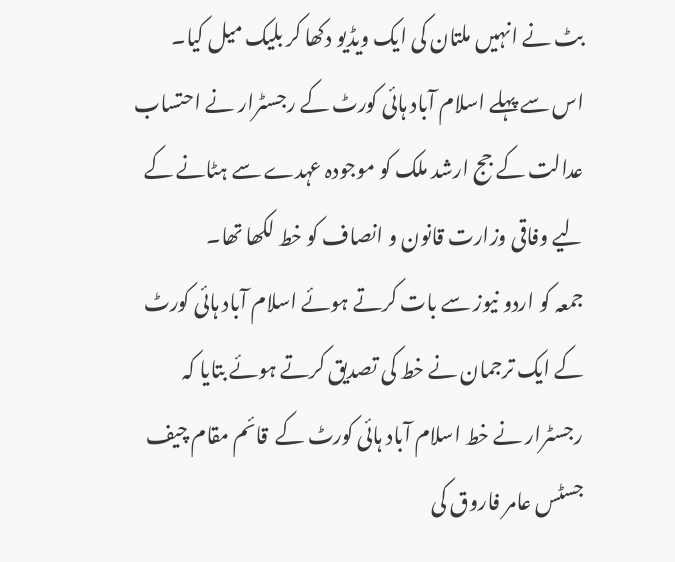بٹ نے انہیں ملتان کی ایک ویڈیو دکھا کر بلیک میل کیا۔
اس سے پہلے اسلام آباد ہائی کورٹ کے رجسٹرار نے احتساب عدالت کے جج ارشد ملک کو موجودہ عہدے سے ہٹانے کے لیے وفاقی وزارت قانون و انصاف کو خط لکھا تھا۔
جمعہ کو اردو نیوز سے بات کرتے ہوئے اسلام آباد ہائی کورٹ کے ایک ترجمان نے خط کی تصدیق کرتے ہوئے بتایا کہ رجسٹرار نے خط اسلام آباد ہائی کورٹ کے  قائم مقام چیف جسٹس عامر فاروق کی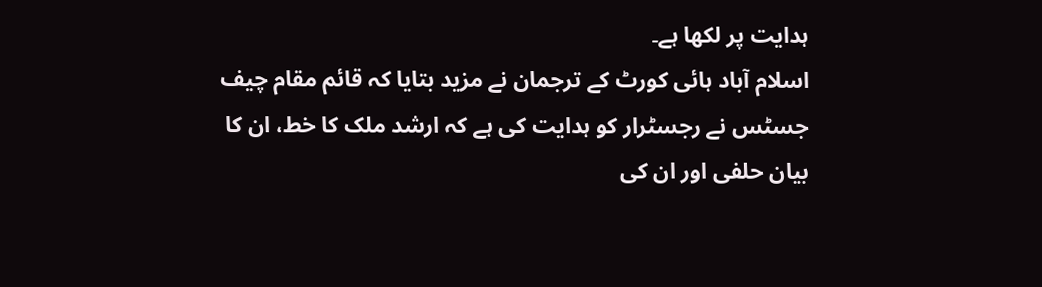ہدایت پر لکھا ہے۔
اسلام آباد ہائی کورٹ کے ترجمان نے مزید بتایا کہ قائم مقام چیف جسٹس نے رجسٹرار کو ہدایت کی ہے کہ ارشد ملک کا خط، ان کا بیان حلفی اور ان کی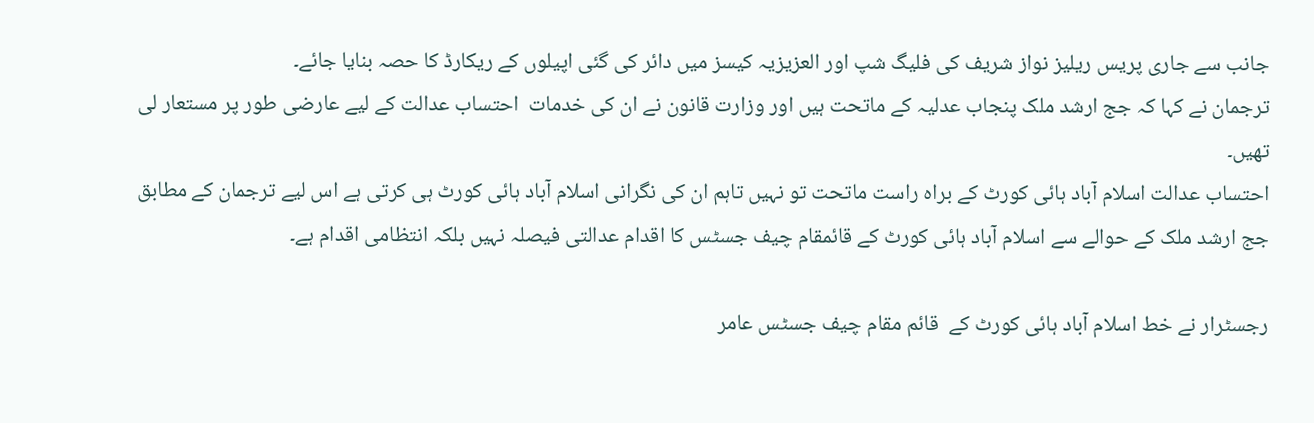جانب سے جاری پریس ریلیز نواز شریف کی فلیگ شپ اور العزیزیہ کیسز میں دائر کی گئی اپیلوں کے ریکارڈ کا حصہ بنایا جائے۔
ترجمان نے کہا کہ جج ارشد ملک پنجاب عدلیہ کے ماتحت ہیں اور وزارت قانون نے ان کی خدمات  احتساب عدالت کے لیے عارضی طور پر مستعار لی تھیں۔
احتساب عدالت اسلام آباد ہائی کورٹ کے براہ راست ماتحت تو نہیں تاہم ان کی نگرانی اسلام آباد ہائی کورٹ ہی کرتی ہے اس لیے ترجمان کے مطابق جج ارشد ملک کے حوالے سے اسلام آباد ہائی کورٹ کے قائمقام چیف جسٹس کا اقدام عدالتی فیصلہ نہیں بلکہ انتظامی اقدام ہے۔

رجسٹرار نے خط اسلام آباد ہائی کورٹ کے  قائم مقام چیف جسٹس عامر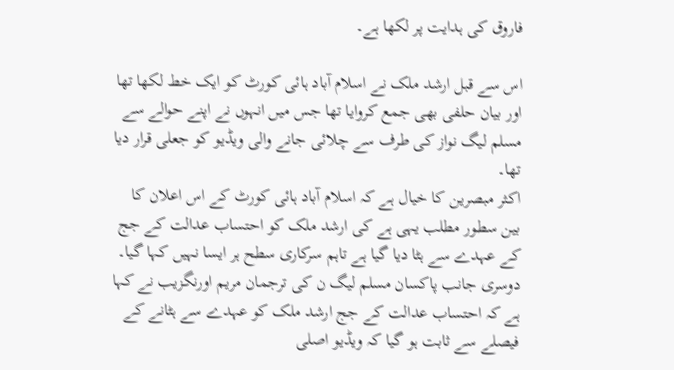فاروق کی ہدایت پر لکھا ہے۔

اس سے قبل ارشد ملک نے اسلام آباد ہائی کورٹ کو ایک خط لکھا تھا اور بیان حلفی بھی جمع کروایا تھا جس میں انہوں نے اپنے حوالے سے مسلم لیگ نواز کی طرف سے چلائی جانے والی ویڈیو کو جعلی قرار دیا تھا۔
اکثر مبصرین کا خیال ہے کہ اسلام آباد ہائی کورٹ کے اس اعلان کا بین سطور مطلب یہی ہے کی ارشد ملک کو احتساب عدالت کے جج کے عہدے سے ہٹا دیا گیا ہے تاہم سرکاری سطح ہر ایسا نہیں کہا گیا۔
دوسری جانب پاکسان مسلم لیگ ن کی ترجمان مریم اورنگزیب نے کہا ہے کہ احتساب عدالت کے جج ارشد ملک کو عہدے سے ہٹانے کے فیصلے سے ثابت ہو گیا کہ ویڈیو اصلی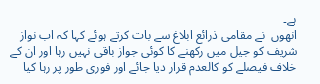ہے۔
انھوں  نے مقامی ذرائع ابلاغ سے بات کرتے ہوئے کہا کہ اب نواز شریف کو جیل میں رکھنے کا کوئی جواز باقی نہیں رہا اور ان کے خلاف فیصلے کو کالعدم قرار دیا جائے اور فوری طور پر رہا کیا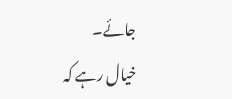جائے۔
خیال رہے کہ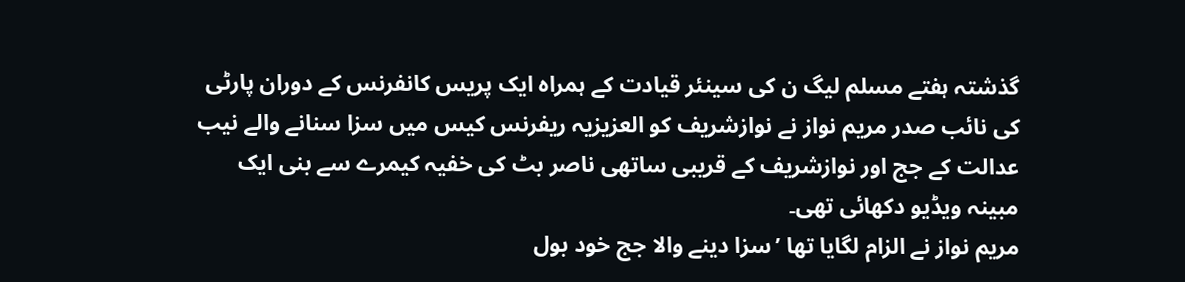گذشتہ ہفتے مسلم لیگ ن کی سینئر قیادت کے ہمراہ ایک پریس کانفرنس کے دوران پارٹی کی نائب صدر مریم نواز نے نوازشریف کو العزیزیہ ریفرنس کیس میں سزا سنانے والے نیب عدالت کے جج اور نوازشریف کے قریبی ساتھی ناصر بٹ کی خفیہ کیمرے سے بنی ایک مبینہ ویڈیو دکھائی تھی۔
مریم نواز نے الزام لگایا تھا ’سزا دینے والا جج خود بول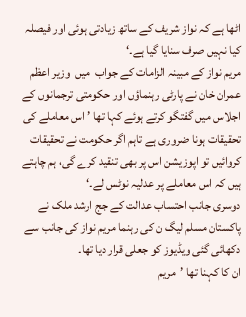اٹھا ہے کہ نواز شریف کے ساتھ زیادتی ہوئی اور فیصلہ کیا نہیں صرف سنایا گیا ہے۔‘
مریم نواز کے مبینہ الزامات کے جواب  میں  وزیر اعظم عمران خان نے پارٹی رہنماؤں اور حکومتی ترجمانوں کے اجلاس میں گفتگو کرتے ہوئے کہا تھا ’ اس معاملے کی تحقیقات ہونا ضروری ہے تاہم اگر حکومت نے تحقیقات کروائیں تو اپوزیشن اس پر بھی تنقید کرے گی، ہم چاہتے ہیں کہ اس معاملے پر عدلیہ نوٹس لے۔‘
دوسری جانب احتساب عدالت کے جج ارشد ملک نے پاکستان مسلم لیگ ن کی رہنما مریم نواز کی جانب سے دکھائی گئی ویڈیوز کو جعلی قرار دیا تھا۔
ان کا کہنا تھا ’مریم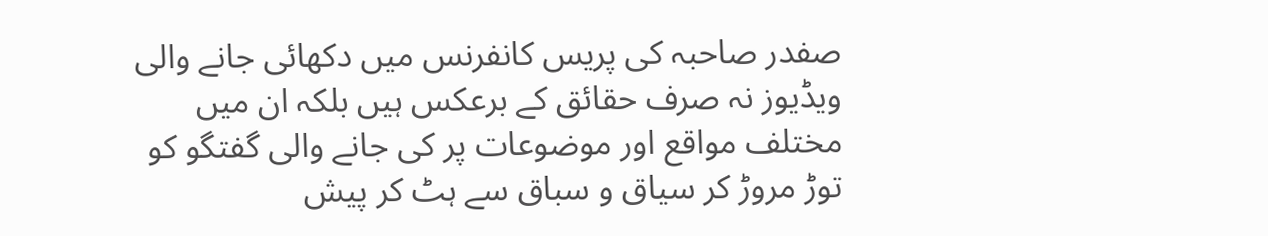صفدر صاحبہ کی پریس کانفرنس میں دکھائی جانے والی ویڈیوز نہ صرف حقائق کے برعکس ہیں بلکہ ان میں مختلف مواقع اور موضوعات پر کی جانے والی گفتگو کو توڑ مروڑ کر سیاق و سباق سے ہٹ کر پیش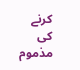کرنے کی مذموم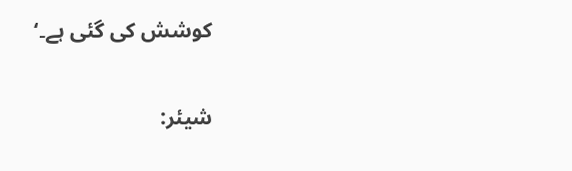کوشش کی گئی ہے۔‘

شیئر: